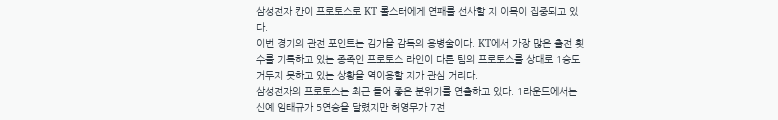삼성전자 칸이 프로토스로 KT 롤스터에게 연패를 선사할 지 이목이 집중되고 있다.
이번 경기의 관전 포인트는 김가을 감독의 용병술이다. KT에서 가장 많은 출전 횟수를 기록하고 있는 종족인 프로토스 라인이 다른 팀의 프로토스를 상대로 1승도 거두지 못하고 있는 상황을 역이용할 지가 관심 거리다.
삼성전자의 프로토스는 최근 들어 좋은 분위기를 연출하고 있다. 1라운드에서는 신예 임태규가 5연승을 달렸지만 허영무가 7전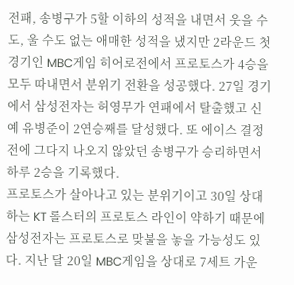전패, 송병구가 5할 이하의 성적을 내면서 웃을 수도, 울 수도 없는 애매한 성적을 냈지만 2라운드 첫 경기인 MBC게임 히어로전에서 프로토스가 4승을 모두 따내면서 분위기 전환을 성공했다. 27일 경기에서 삼성전자는 허영무가 연패에서 탈출했고 신예 유병준이 2연승째를 달성했다. 또 에이스 결정전에 그다지 나오지 않았던 송병구가 승리하면서 하루 2승을 기록했다.
프로토스가 살아나고 있는 분위기이고 30일 상대하는 KT 롤스터의 프로토스 라인이 약하기 때문에 삼성전자는 프로토스로 맞불을 놓을 가능성도 있다. 지난 달 20일 MBC게임을 상대로 7세트 가운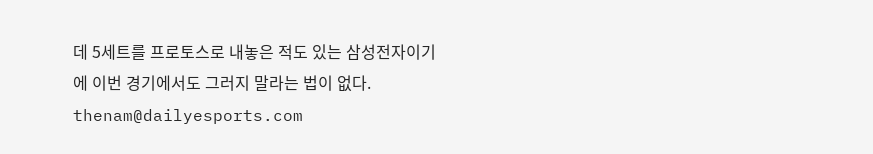데 5세트를 프로토스로 내놓은 적도 있는 삼성전자이기에 이번 경기에서도 그러지 말라는 법이 없다.
thenam@dailyesports.com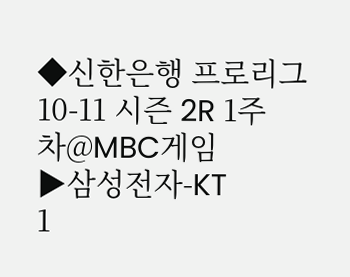◆신한은행 프로리그 10-11 시즌 2R 1주차@MBC게임
▶삼성전자-KT
1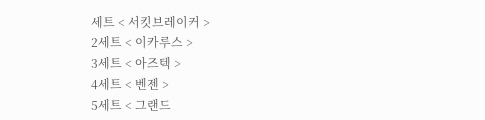세트 < 서킷브레이커 >
2세트 < 이카루스 >
3세트 < 아즈텍 >
4세트 < 벤젠 >
5세트 < 그랜드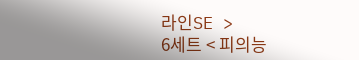라인SE >
6세트 < 피의능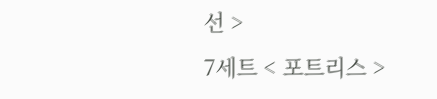선 >
7세트 < 포트리스 >